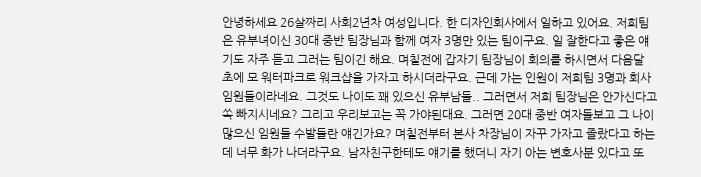안녕하세요 26살짜리 사회2년차 여성입니다. 한 디자인회사에서 일하고 있어요. 저희팀은 유부녀이신 30대 중반 팀장님과 함께 여자 3명만 있는 팀이구요. 일 잘한다고 좋은 얘기도 자주 듣고 그러는 팀이긴 해요. 며칠전에 갑자기 팀장님이 회의를 하시면서 다음달 초에 모 워터파크로 워크샵을 가자고 하시더라구요. 근데 가는 인원이 저희팀 3명과 회사 임원들이라네요. 그것도 나이도 꽤 있으신 유부남들.. 그러면서 저희 팀장님은 안가신다고 쏙 빠지시네요? 그리고 우리보고는 꼭 가야된대요. 그러면 20대 중반 여자들보고 그 나이 많으신 임원들 수발들란 얘긴가요? 며칠전부터 본사 차장님이 자꾸 가자고 졸랐다고 하는데 너무 화가 나더라구요. 남자친구한테도 얘기를 했더니 자기 아는 변호사분 있다고 또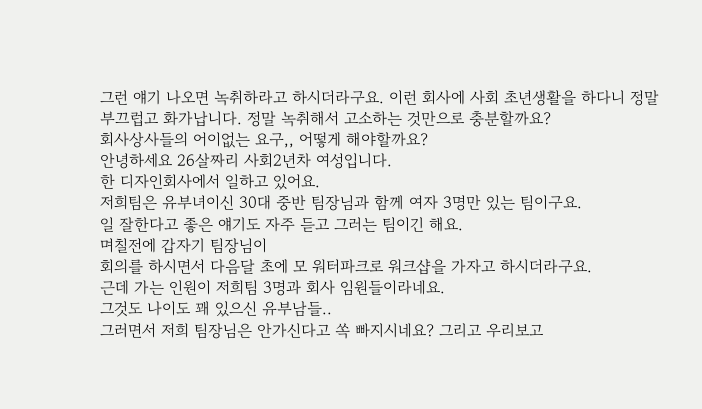그런 얘기 나오면 녹취하라고 하시더라구요. 이런 회사에 사회 초년생활을 하다니 정말 부끄럽고 화가납니다. 정말 녹취해서 고소하는 것만으로 충분할까요?
회사상사들의 어이없는 요구,, 어떻게 해야할까요?
안녕하세요 26살짜리 사회2년차 여성입니다.
한 디자인회사에서 일하고 있어요.
저희팀은 유부녀이신 30대 중반 팀장님과 함께 여자 3명만 있는 팀이구요.
일 잘한다고 좋은 얘기도 자주 듣고 그러는 팀이긴 해요.
며칠전에 갑자기 팀장님이
회의를 하시면서 다음달 초에 모 워터파크로 워크샵을 가자고 하시더라구요.
근데 가는 인원이 저희팀 3명과 회사 임원들이라네요.
그것도 나이도 꽤 있으신 유부남들..
그러면서 저희 팀장님은 안가신다고 쏙 빠지시네요? 그리고 우리보고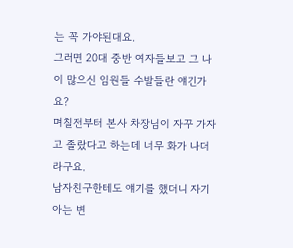는 꼭 가야된대요.
그러면 20대 중반 여자들보고 그 나이 많으신 임원들 수발들란 얘긴가요?
며칠전부터 본사 차장님이 자꾸 가자고 졸랐다고 하는데 너무 화가 나더라구요.
남자친구한테도 얘기를 했더니 자기 아는 변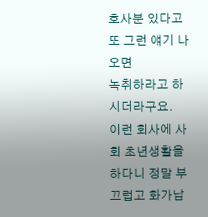호사분 있다고 또 그런 얘기 나오면
녹취하라고 하시더라구요.
이런 회사에 사회 초년생활을 하다니 정말 부끄럽고 화가납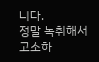니다.
정말 녹취해서 고소하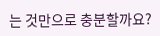는 것만으로 충분할까요?